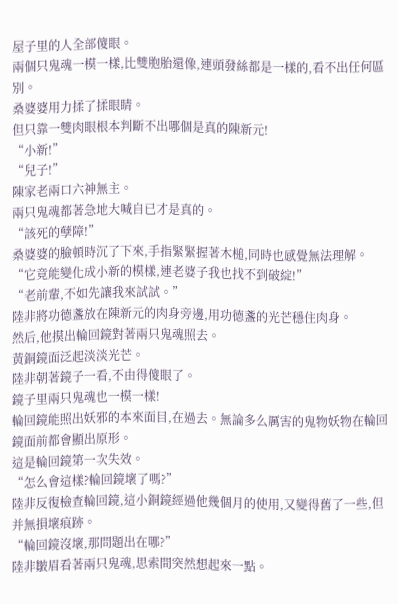屋子里的人全部傻眼。
兩個只鬼魂一模一樣,比雙胞胎還像,連頭發絲都是一樣的,看不出任何區別。
桑婆婆用力揉了揉眼睛。
但只靠一雙肉眼根本判斷不出哪個是真的陳新元!
“小新!”
“兒子!”
陳家老兩口六神無主。
兩只鬼魂都著急地大喊自已才是真的。
“該死的孽障!”
桑婆婆的臉頓時沉了下來,手指緊緊握著木槌,同時也感覺無法理解。
“它竟能變化成小新的模樣,連老婆子我也找不到破綻!”
“老前輩,不如先讓我來試試。”
陸非將功德盞放在陳新元的肉身旁邊,用功德盞的光芒穩住肉身。
然后,他摸出輪回鏡對著兩只鬼魂照去。
黃銅鏡面泛起淡淡光芒。
陸非朝著鏡子一看,不由得傻眼了。
鏡子里兩只鬼魂也一模一樣!
輪回鏡能照出妖邪的本來面目,在過去。無論多么厲害的鬼物妖物在輪回鏡面前都會顯出原形。
這是輪回鏡第一次失效。
“怎么會這樣?輪回鏡壞了嗎?”
陸非反復檢查輪回鏡,這小銅鏡經過他幾個月的使用,又變得舊了一些,但并無損壞痕跡。
“輪回鏡沒壞,那問題出在哪?”
陸非皺眉看著兩只鬼魂,思索間突然想起來一點。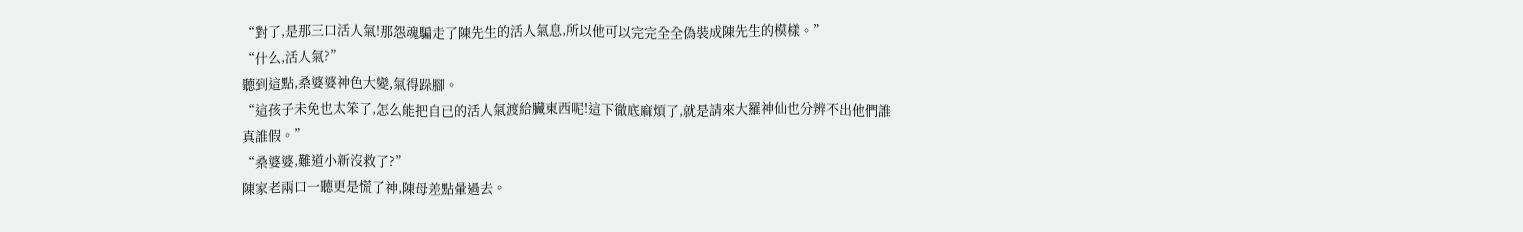“對了,是那三口活人氣!那怨魂騙走了陳先生的活人氣息,所以他可以完完全全偽裝成陳先生的模樣。”
“什么,活人氣?”
聽到這點,桑婆婆神色大變,氣得跺腳。
“這孩子未免也太笨了,怎么能把自已的活人氣渡給臟東西呢!這下徹底麻煩了,就是請來大羅神仙也分辨不出他們誰真誰假。”
“桑婆婆,難道小新沒救了?”
陳家老兩口一聽更是慌了神,陳母差點暈過去。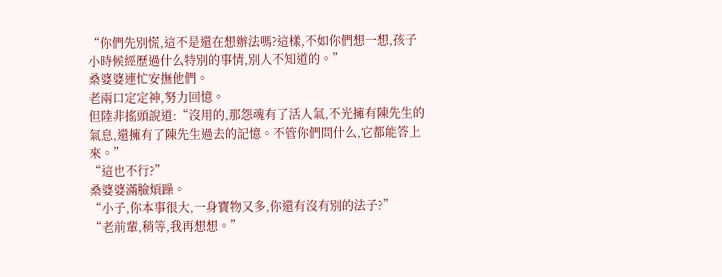“你們先別慌,這不是還在想辦法嗎?這樣,不如你們想一想,孩子小時候經歷過什么特別的事情,別人不知道的。”
桑婆婆連忙安撫他們。
老兩口定定神,努力回憶。
但陸非搖頭說道:“沒用的,那怨魂有了活人氣,不光擁有陳先生的氣息,還擁有了陳先生過去的記憶。不管你們問什么,它都能答上來。”
“這也不行?”
桑婆婆滿臉煩躁。
“小子,你本事很大,一身寶物又多,你還有沒有別的法子?”
“老前輩,稍等,我再想想。”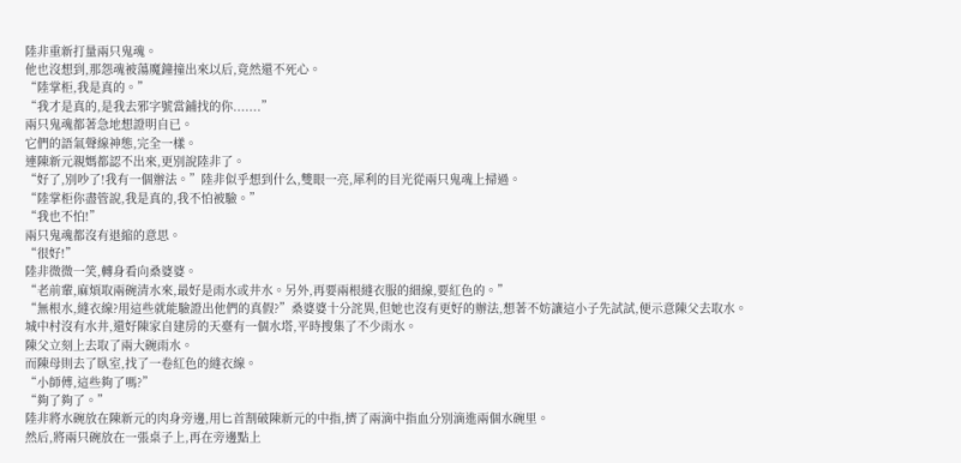陸非重新打量兩只鬼魂。
他也沒想到,那怨魂被蕩魔鐘撞出來以后,竟然還不死心。
“陸掌柜,我是真的。”
“我才是真的,是我去邪字號當鋪找的你.......”
兩只鬼魂都著急地想證明自已。
它們的語氣聲線神態,完全一樣。
連陳新元親媽都認不出來,更別說陸非了。
“好了,別吵了!我有一個辦法。”陸非似乎想到什么,雙眼一亮,犀利的目光從兩只鬼魂上掃過。
“陸掌柜你盡管說,我是真的,我不怕被驗。”
“我也不怕!”
兩只鬼魂都沒有退縮的意思。
“很好!”
陸非微微一笑,轉身看向桑婆婆。
“老前輩,麻煩取兩碗清水來,最好是雨水或井水。另外,再要兩根縫衣服的細線,要紅色的。”
“無根水,縫衣線?用這些就能驗證出他們的真假?”桑婆婆十分詫異,但她也沒有更好的辦法,想著不妨讓這小子先試試,便示意陳父去取水。
城中村沒有水井,還好陳家自建房的天臺有一個水塔,平時搜集了不少雨水。
陳父立刻上去取了兩大碗雨水。
而陳母則去了臥室,找了一卷紅色的縫衣線。
“小師傅,這些夠了嗎?”
“夠了夠了。”
陸非將水碗放在陳新元的肉身旁邊,用匕首割破陳新元的中指,擠了兩滴中指血分別滴進兩個水碗里。
然后,將兩只碗放在一張桌子上,再在旁邊點上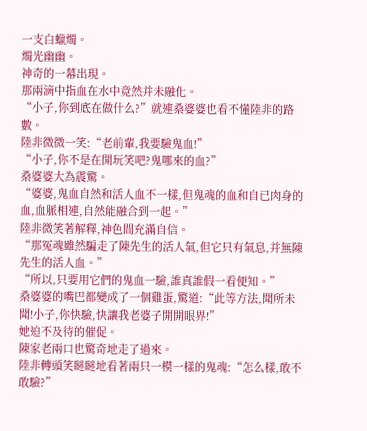一支白蠟燭。
燭光幽幽。
神奇的一幕出現。
那兩滴中指血在水中竟然并未融化。
“小子,你到底在做什么?”就連桑婆婆也看不懂陸非的路數。
陸非微微一笑:“老前輩,我要驗鬼血!”
“小子,你不是在開玩笑吧?鬼哪來的血?”
桑婆婆大為震驚。
“婆婆,鬼血自然和活人血不一樣,但鬼魂的血和自已肉身的血,血脈相連,自然能融合到一起。”
陸非微笑著解釋,神色間充滿自信。
“那冤魂雖然騙走了陳先生的活人氣,但它只有氣息,并無陳先生的活人血。”
“所以,只要用它們的鬼血一驗,誰真誰假一看便知。”
桑婆婆的嘴巴都變成了一個雞蛋,驚道:“此等方法,聞所未聞!小子,你快驗,快讓我老婆子開開眼界!”
她迫不及待的催促。
陳家老兩口也驚奇地走了過來。
陸非轉頭笑瞇瞇地看著兩只一模一樣的鬼魂:“怎么樣,敢不敢驗?”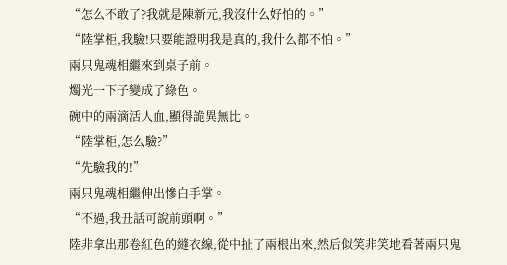“怎么不敢了?我就是陳新元,我沒什么好怕的。”
“陸掌柜,我驗!只要能證明我是真的,我什么都不怕。”
兩只鬼魂相繼來到桌子前。
燭光一下子變成了綠色。
碗中的兩滴活人血,顯得詭異無比。
“陸掌柜,怎么驗?”
“先驗我的!”
兩只鬼魂相繼伸出慘白手掌。
“不過,我丑話可說前頭啊。”
陸非拿出那卷紅色的縫衣線,從中扯了兩根出來,然后似笑非笑地看著兩只鬼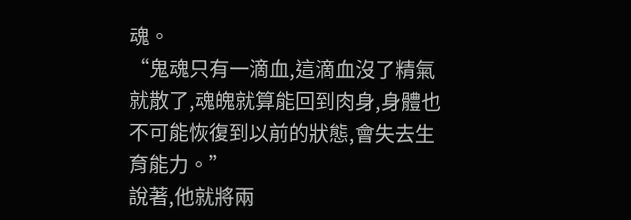魂。
“鬼魂只有一滴血,這滴血沒了精氣就散了,魂魄就算能回到肉身,身體也不可能恢復到以前的狀態,會失去生育能力。”
說著,他就將兩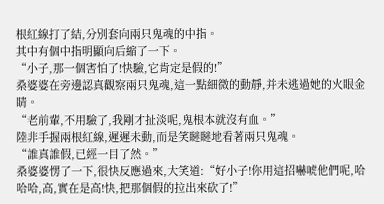根紅線打了結,分別套向兩只鬼魂的中指。
其中有個中指明顯向后縮了一下。
“小子,那一個害怕了!快驗,它肯定是假的!”
桑婆婆在旁邊認真觀察兩只鬼魂,這一點細微的動靜,并未逃過她的火眼金睛。
“老前輩,不用驗了,我剛才扯淡呢,鬼根本就沒有血。”
陸非手握兩根紅線,遲遲未動,而是笑瞇瞇地看著兩只鬼魂。
“誰真誰假,已經一目了然。”
桑婆婆愣了一下,很快反應過來,大笑道:“好小子!你用這招嚇唬他們呢,哈哈哈,高,實在是高!快,把那個假的拉出來砍了!”